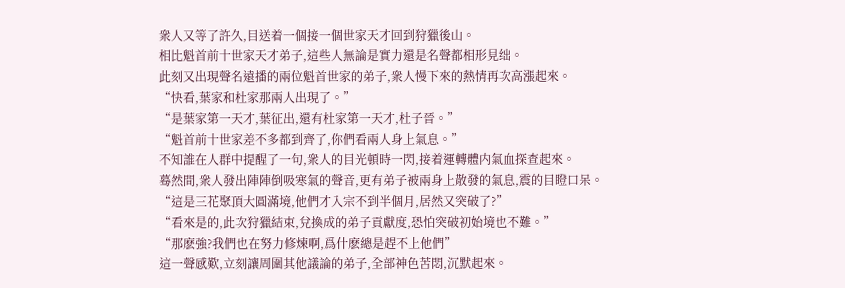衆人又等了許久,目送着一個接一個世家天才回到狩獵後山。
相比魁首前十世家天才弟子,這些人無論是實力還是名聲都相形見绌。
此刻又出現聲名遠播的兩位魁首世家的弟子,衆人慢下來的熱情再次高漲起來。
“快看,葉家和杜家那兩人出現了。”
“是葉家第一天才,葉征出,還有杜家第一天才,杜子晉。”
“魁首前十世家差不多都到齊了,你們看兩人身上氣息。”
不知誰在人群中提醒了一句,衆人的目光頓時一閃,接着運轉體内氣血探查起來。
蓦然間,衆人發出陣陣倒吸寒氣的聲音,更有弟子被兩身上散發的氣息,震的目瞪口呆。
“這是三花聚頂大圓滿境,他們才入宗不到半個月,居然又突破了?”
“看來是的,此次狩獵結束,兌換成的弟子貢獻度,恐怕突破初始境也不難。”
“那麽強?我們也在努力修煉啊,爲什麽總是趕不上他們”
這一聲感歎,立刻讓周圍其他議論的弟子,全部神色苦悶,沉默起來。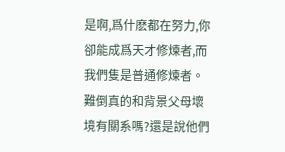是啊,爲什麽都在努力,你卻能成爲天才修煉者,而我們隻是普通修煉者。
難倒真的和背景父母壞境有關系嗎?還是說他們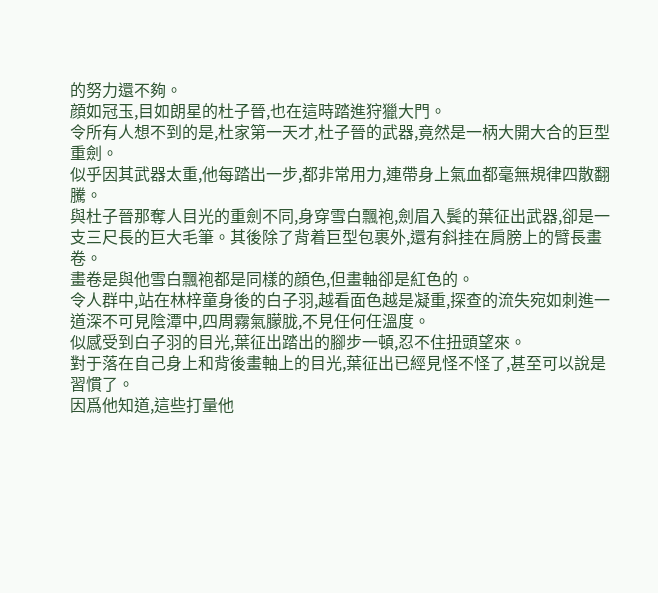的努力還不夠。
顔如冠玉,目如朗星的杜子晉,也在這時踏進狩獵大門。
令所有人想不到的是,杜家第一天才,杜子晉的武器,竟然是一柄大開大合的巨型重劍。
似乎因其武器太重,他每踏出一步,都非常用力,連帶身上氣血都毫無規律四散翻騰。
與杜子晉那奪人目光的重劍不同,身穿雪白飄袍,劍眉入鬓的葉征出武器,卻是一支三尺長的巨大毛筆。其後除了背着巨型包裹外,還有斜挂在肩膀上的臂長畫卷。
畫卷是與他雪白飄袍都是同樣的顔色,但畫軸卻是紅色的。
令人群中,站在林梓童身後的白子羽,越看面色越是凝重,探查的流失宛如刺進一道深不可見陰潭中,四周霧氣朦胧,不見任何任溫度。
似感受到白子羽的目光,葉征出踏出的腳步一頓,忍不住扭頭望來。
對于落在自己身上和背後畫軸上的目光,葉征出已經見怪不怪了,甚至可以說是習慣了。
因爲他知道,這些打量他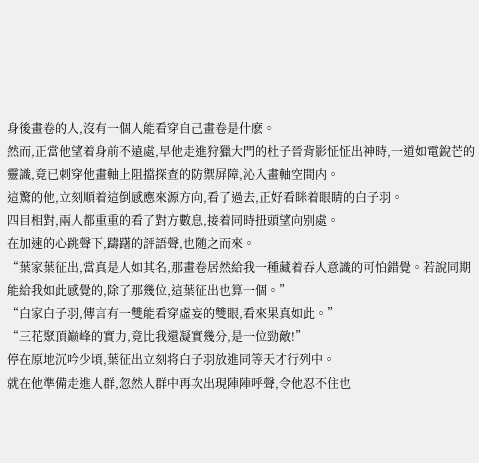身後畫卷的人,沒有一個人能看穿自己畫卷是什麽。
然而,正當他望着身前不遠處,早他走進狩獵大門的杜子晉背影怔怔出神時,一道如電銳芒的靈識,竟已刺穿他畫軸上阻擋探查的防禦屏障,沁入畫軸空間内。
這驚的他,立刻順着這倒感應來源方向,看了過去,正好看眯着眼睛的白子羽。
四目相對,兩人都重重的看了對方數息,接着同時扭頭望向别處。
在加速的心跳聲下,躊躇的評語聲,也随之而來。
“葉家葉征出,當真是人如其名,那畫卷居然給我一種藏着吞人意識的可怕錯覺。若說同期能給我如此感覺的,除了那幾位,這葉征出也算一個。”
“白家白子羽,傳言有一雙能看穿虛妄的雙眼,看來果真如此。”
“三花聚頂巅峰的實力,竟比我還凝實幾分,是一位勁敵!”
停在原地沉吟少頃,葉征出立刻将白子羽放進同等天才行列中。
就在他準備走進人群,忽然人群中再次出現陣陣呼聲,令他忍不住也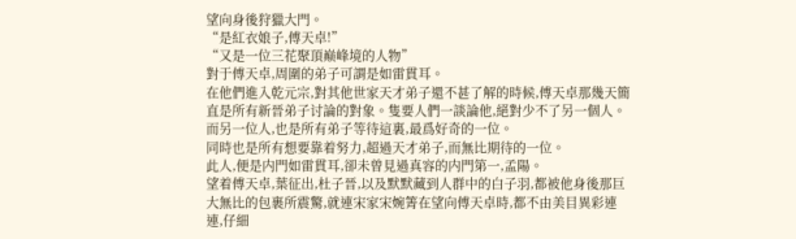望向身後狩獵大門。
“是紅衣娘子,傅天卓!”
“又是一位三花聚頂巅峰境的人物”
對于傅天卓,周圍的弟子可謂是如雷貫耳。
在他們進入乾元宗,對其他世家天才弟子還不甚了解的時候,傅天卓那幾天簡直是所有新晉弟子讨論的對象。隻要人們一談論他,絕對少不了另一個人。
而另一位人,也是所有弟子等待這裏,最爲好奇的一位。
同時也是所有想要靠着努力,超過天才弟子,而無比期待的一位。
此人,便是内門如雷貫耳,卻未曾見過真容的内門第一,孟陽。
望着傅天卓,葉征出,杜子晉,以及默默藏到人群中的白子羽,都被他身後那巨大無比的包裹所震驚,就連宋家宋婉箐在望向傅天卓時,都不由美目異彩連連,仔細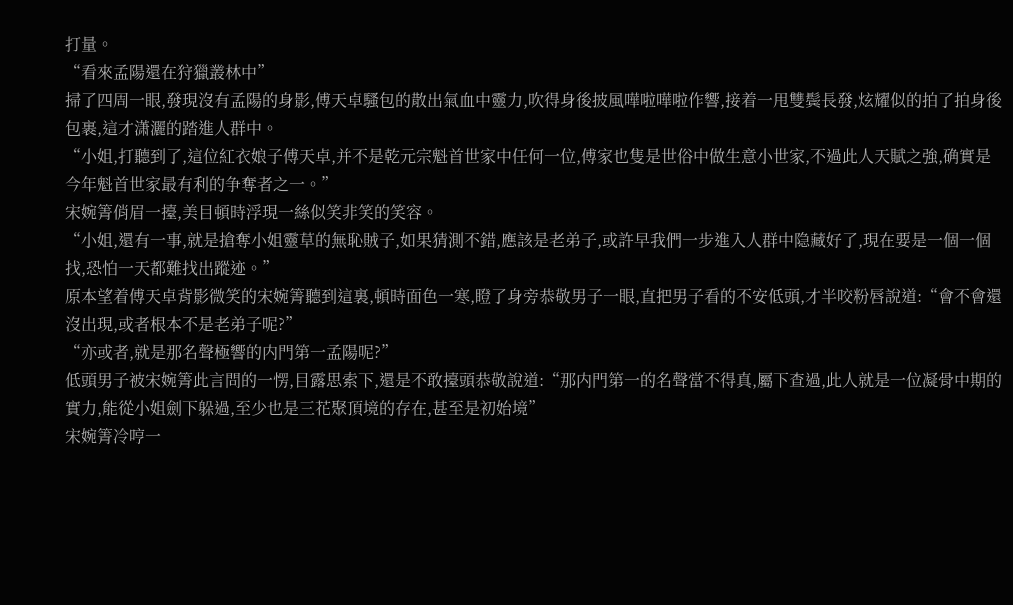打量。
“看來孟陽還在狩獵叢林中”
掃了四周一眼,發現沒有孟陽的身影,傅天卓騷包的散出氣血中靈力,吹得身後披風嘩啦嘩啦作響,接着一甩雙鬓長發,炫耀似的拍了拍身後包裹,這才潇灑的踏進人群中。
“小姐,打聽到了,這位紅衣娘子傅天卓,并不是乾元宗魁首世家中任何一位,傅家也隻是世俗中做生意小世家,不過此人天賦之強,确實是今年魁首世家最有利的争奪者之一。”
宋婉箐俏眉一擡,美目頓時浮現一絲似笑非笑的笑容。
“小姐,還有一事,就是搶奪小姐靈草的無恥賊子,如果猜測不錯,應該是老弟子,或許早我們一步進入人群中隐藏好了,現在要是一個一個找,恐怕一天都難找出蹤迹。”
原本望着傅天卓背影微笑的宋婉箐聽到這裏,頓時面色一寒,瞪了身旁恭敬男子一眼,直把男子看的不安低頭,才半咬粉唇說道:“會不會還沒出現,或者根本不是老弟子呢?”
“亦或者,就是那名聲極響的内門第一孟陽呢?”
低頭男子被宋婉箐此言問的一愣,目露思索下,還是不敢擡頭恭敬說道:“那内門第一的名聲當不得真,屬下查過,此人就是一位凝骨中期的實力,能從小姐劍下躲過,至少也是三花聚頂境的存在,甚至是初始境”
宋婉箐冷哼一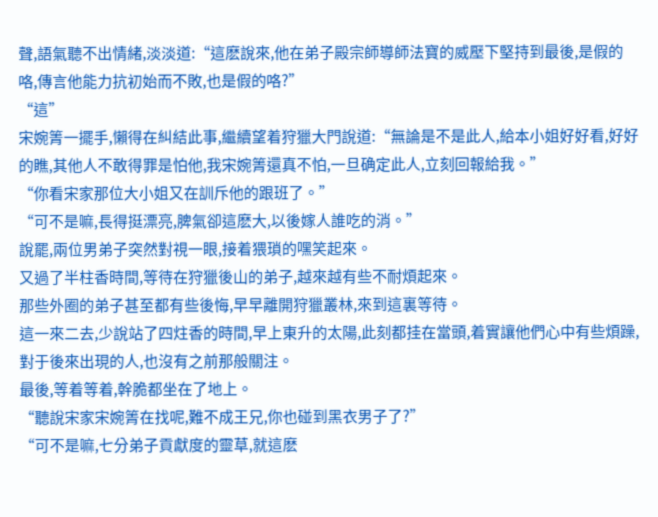聲,語氣聽不出情緒,淡淡道:“這麽說來,他在弟子殿宗師導師法寶的威壓下堅持到最後,是假的咯,傳言他能力抗初始而不敗,也是假的咯?”
“這”
宋婉箐一擺手,懶得在糾結此事,繼續望着狩獵大門說道:“無論是不是此人,給本小姐好好看,好好的瞧,其他人不敢得罪是怕他,我宋婉箐還真不怕,一旦确定此人,立刻回報給我。”
“你看宋家那位大小姐又在訓斥他的跟班了。”
“可不是嘛,長得挺漂亮,脾氣卻這麽大,以後嫁人誰吃的消。”
說罷,兩位男弟子突然對視一眼,接着猥瑣的嘿笑起來。
又過了半柱香時間,等待在狩獵後山的弟子,越來越有些不耐煩起來。
那些外圈的弟子甚至都有些後悔,早早離開狩獵叢林,來到這裏等待。
這一來二去,少說站了四炷香的時間,早上東升的太陽,此刻都挂在當頭,着實讓他們心中有些煩躁,對于後來出現的人,也沒有之前那般關注。
最後,等着等着,幹脆都坐在了地上。
“聽說宋家宋婉箐在找呢,難不成王兄,你也碰到黑衣男子了?”
“可不是嘛,七分弟子貢獻度的靈草,就這麽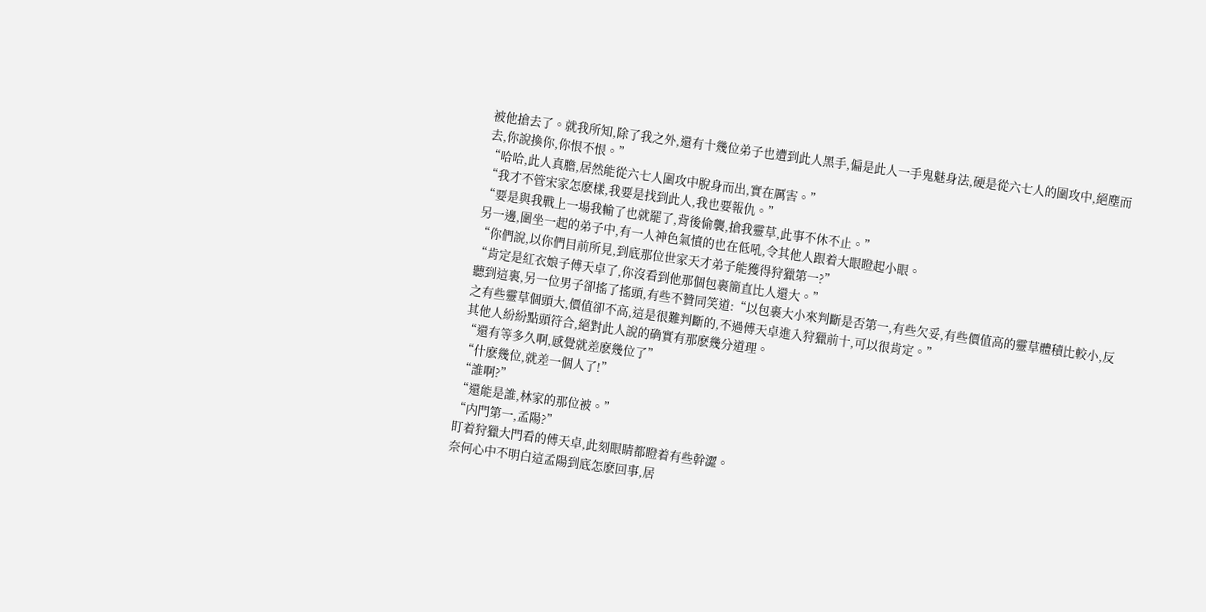被他搶去了。就我所知,除了我之外,還有十幾位弟子也遭到此人黑手,偏是此人一手鬼魅身法,硬是從六七人的圍攻中,絕塵而去,你說換你,你恨不恨。”
“哈哈,此人真膽,居然能從六七人圍攻中脫身而出,實在厲害。”
“我才不管宋家怎麽樣,我要是找到此人,我也要報仇。”
“要是與我戰上一場我輸了也就罷了,背後偷襲,搶我靈草,此事不休不止。”
另一邊,圍坐一起的弟子中,有一人神色氣憤的也在低吼,令其他人跟着大眼瞪起小眼。
“你們說,以你們目前所見,到底那位世家天才弟子能獲得狩獵第一?”
“肯定是紅衣娘子傅天卓了,你沒看到他那個包裹簡直比人還大。”
聽到這裏,另一位男子卻搖了搖頭,有些不贊同笑道:“以包裹大小來判斷是否第一,有些欠妥,有些價值高的靈草體積比較小,反之有些靈草個頭大,價值卻不高,這是很難判斷的,不過傅天卓進入狩獵前十,可以很肯定。”
其他人紛紛點頭符合,絕對此人說的确實有那麽幾分道理。
“還有等多久啊,感覺就差麽幾位了”
“什麽幾位,就差一個人了!”
“誰啊?”
“還能是誰,林家的那位被。”
“内門第一,孟陽?”
盯着狩獵大門看的傅天卓,此刻眼睛都瞪着有些幹澀。
奈何心中不明白這孟陽到底怎麽回事,居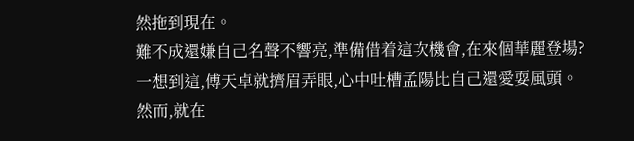然拖到現在。
難不成還嫌自己名聲不響亮,準備借着這次機會,在來個華麗登場?
一想到這,傅天卓就擠眉弄眼,心中吐槽孟陽比自己還愛耍風頭。
然而,就在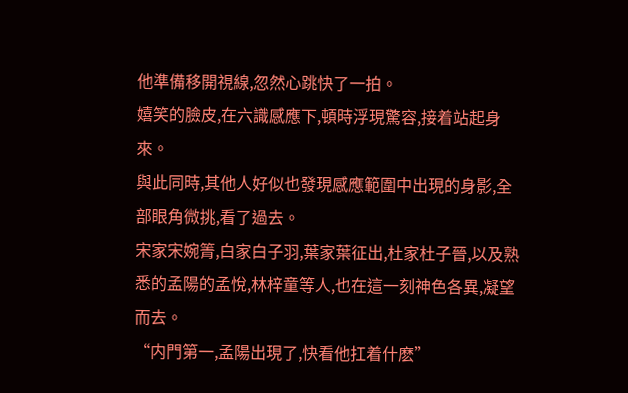他準備移開視線,忽然心跳快了一拍。
嬉笑的臉皮,在六識感應下,頓時浮現驚容,接着站起身來。
與此同時,其他人好似也發現感應範圍中出現的身影,全部眼角微挑,看了過去。
宋家宋婉箐,白家白子羽,葉家葉征出,杜家杜子晉,以及熟悉的孟陽的孟悅,林梓童等人,也在這一刻神色各異,凝望而去。
“内門第一,孟陽出現了,快看他扛着什麽”